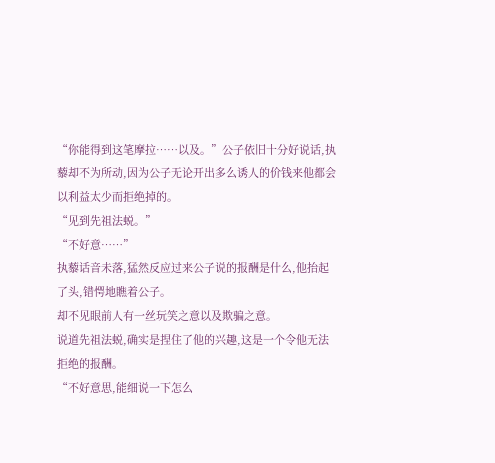“你能得到这笔摩拉……以及。”公子依旧十分好说话,执藜却不为所动,因为公子无论开出多么诱人的价钱来他都会以利益太少而拒绝掉的。
“见到先祖法蜕。”
“不好意……”
执藜话音未落,猛然反应过来公子说的报酬是什么,他抬起了头,错愕地瞧着公子。
却不见眼前人有一丝玩笑之意以及欺骗之意。
说道先祖法蜕,确实是捏住了他的兴趣,这是一个令他无法拒绝的报酬。
“不好意思,能细说一下怎么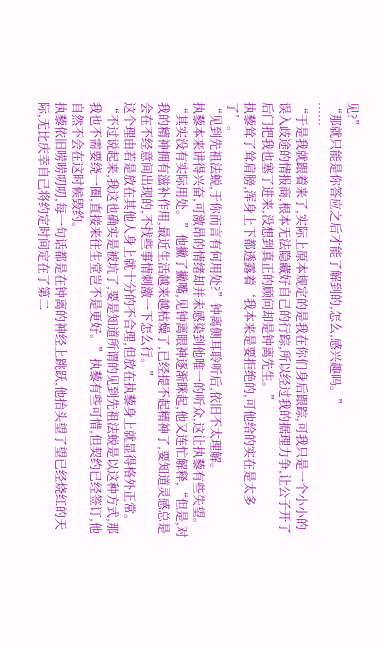见?”
“那就只能是你答应之后才能了解到的,怎么,感兴趣吗。”
……
“于是我就跟着来了,实际上原本规定的是我在你们身后跟踪,可我只是一个小小的误入歧途的情报商,根本无法隐藏好自己的行踪,所以经过我的据理力争,让公子开了后门把我也塞了进来,没想到真正的顾问却是钟离先生。”
执藜耸了耸肩膀,浑身上下都透露着‘我本来是要拒绝的,可他给的实在是太多了’。
“见到先祖法蜕,于你而言有何用处?”钟离侧耳聆听后,依旧不太理解。
执藜本来讲得兴奋,可激昂的情绪却并未感染到他唯一的听众,这让执藜有些失望。
“其实没有实际用处。”他撇了撇嘴,见钟离眼神逐渐眯起,他又连忙解释,“但是,对我的精神拥有滋补作用,最近生活越来越枯燥了,已经提不起精神了,要知道灵感总是会在不经意间出现的,不找些事情刺激一下怎么行。”
这个理由若是放在其他人身上就十分的不合理,但放在执藜身上就显得格外正常。
“不过说起来,我这也确实是被坑了,要是知道所谓的见到先祖法蜕是以这种方式,那我也不需要绕一圈,直接来往生堂岂不是更好。”执藜有些可惜,但契约已经签订,他自然不会在这时候毁约。
执藜依旧唠唠叨叨,每一句话都是在钟离的神经上跳跃,他抬头望了望已经烧红的天际,无比庆幸自己将约定时间定在了第二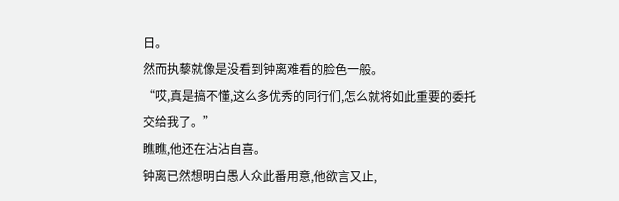日。
然而执藜就像是没看到钟离难看的脸色一般。
“哎,真是搞不懂,这么多优秀的同行们,怎么就将如此重要的委托交给我了。”
瞧瞧,他还在沾沾自喜。
钟离已然想明白愚人众此番用意,他欲言又止,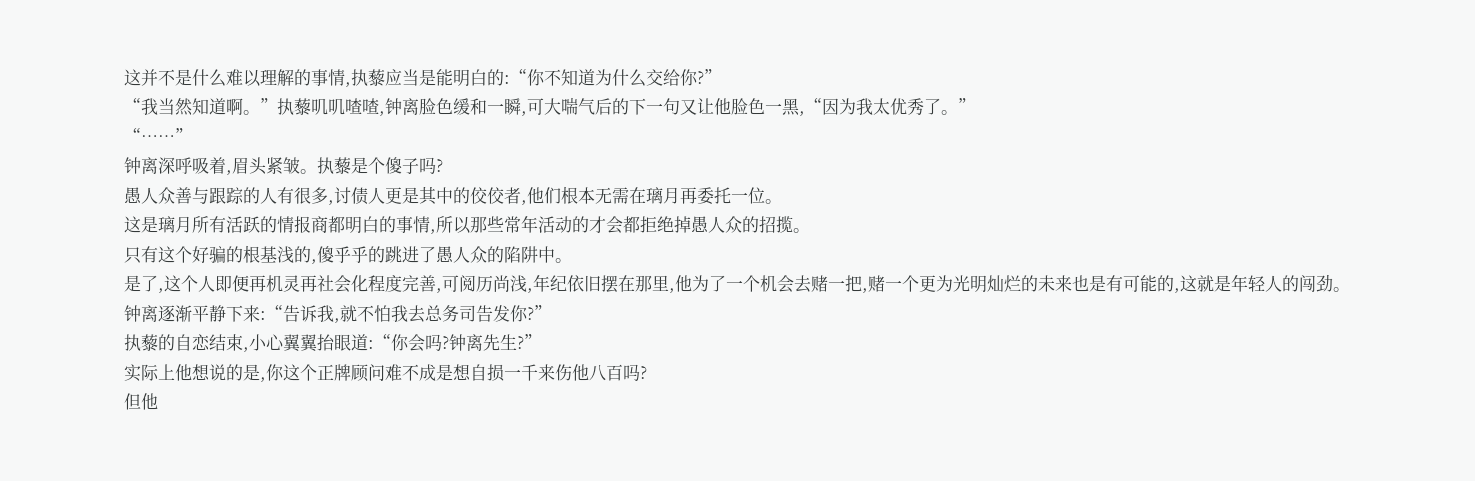这并不是什么难以理解的事情,执藜应当是能明白的:“你不知道为什么交给你?”
“我当然知道啊。”执藜叽叽喳喳,钟离脸色缓和一瞬,可大喘气后的下一句又让他脸色一黑,“因为我太优秀了。”
“……”
钟离深呼吸着,眉头紧皱。执藜是个傻子吗?
愚人众善与跟踪的人有很多,讨债人更是其中的佼佼者,他们根本无需在璃月再委托一位。
这是璃月所有活跃的情报商都明白的事情,所以那些常年活动的才会都拒绝掉愚人众的招揽。
只有这个好骗的根基浅的,傻乎乎的跳进了愚人众的陷阱中。
是了,这个人即便再机灵再社会化程度完善,可阅历尚浅,年纪依旧摆在那里,他为了一个机会去赌一把,赌一个更为光明灿烂的未来也是有可能的,这就是年轻人的闯劲。
钟离逐渐平静下来:“告诉我,就不怕我去总务司告发你?”
执藜的自恋结束,小心翼翼抬眼道:“你会吗?钟离先生?”
实际上他想说的是,你这个正牌顾问难不成是想自损一千来伤他八百吗?
但他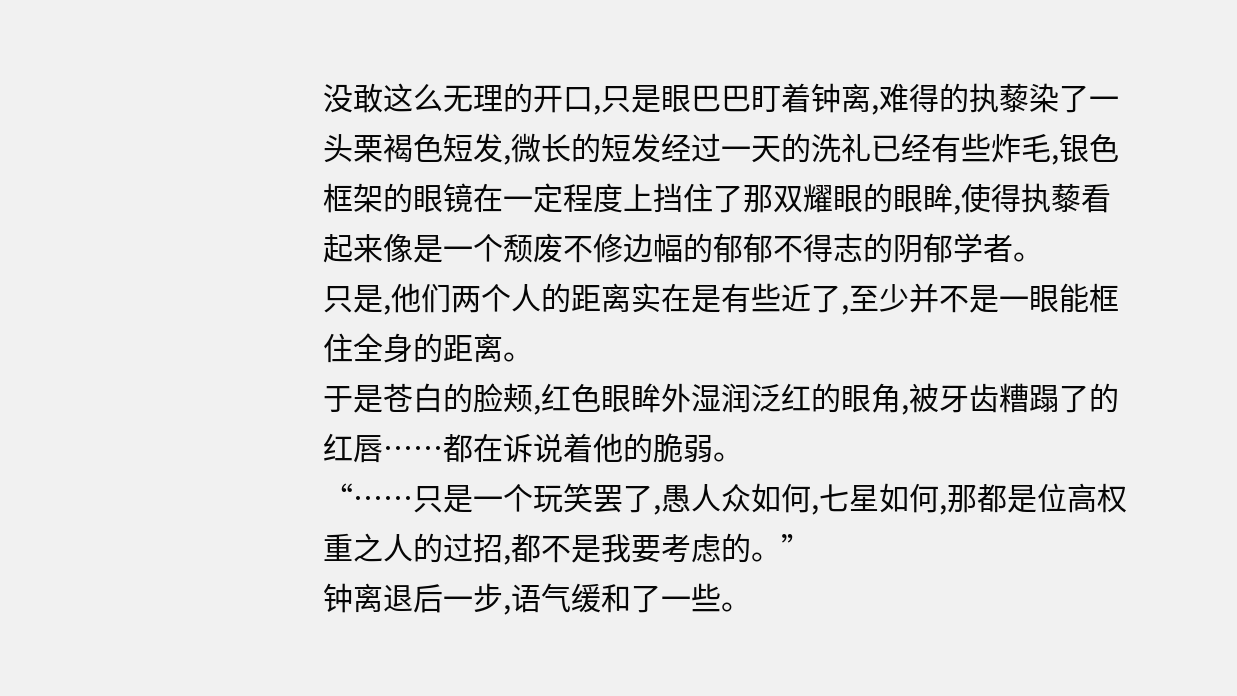没敢这么无理的开口,只是眼巴巴盯着钟离,难得的执藜染了一头栗褐色短发,微长的短发经过一天的洗礼已经有些炸毛,银色框架的眼镜在一定程度上挡住了那双耀眼的眼眸,使得执藜看起来像是一个颓废不修边幅的郁郁不得志的阴郁学者。
只是,他们两个人的距离实在是有些近了,至少并不是一眼能框住全身的距离。
于是苍白的脸颊,红色眼眸外湿润泛红的眼角,被牙齿糟蹋了的红唇……都在诉说着他的脆弱。
“……只是一个玩笑罢了,愚人众如何,七星如何,那都是位高权重之人的过招,都不是我要考虑的。”
钟离退后一步,语气缓和了一些。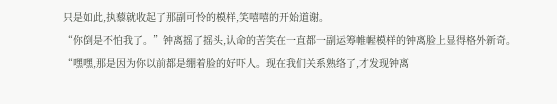只是如此,执藜就收起了那副可怜的模样,笑嘻嘻的开始道谢。
“你倒是不怕我了。”钟离摇了摇头,认命的苦笑在一直都一副运筹帷幄模样的钟离脸上显得格外新奇。
“嘿嘿,那是因为你以前都是绷着脸的好吓人。现在我们关系熟络了,才发现钟离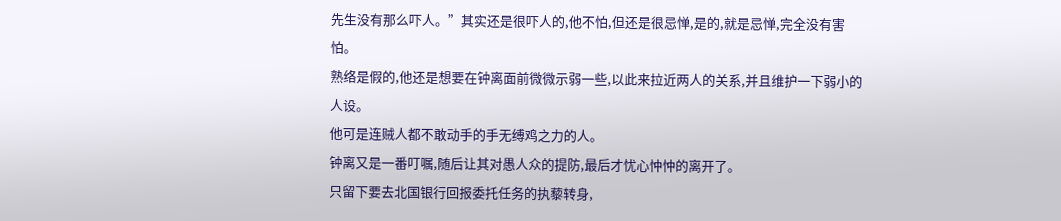先生没有那么吓人。”其实还是很吓人的,他不怕,但还是很忌惮,是的,就是忌惮,完全没有害怕。
熟络是假的,他还是想要在钟离面前微微示弱一些,以此来拉近两人的关系,并且维护一下弱小的人设。
他可是连贼人都不敢动手的手无缚鸡之力的人。
钟离又是一番叮嘱,随后让其对愚人众的提防,最后才忧心忡忡的离开了。
只留下要去北国银行回报委托任务的执藜转身,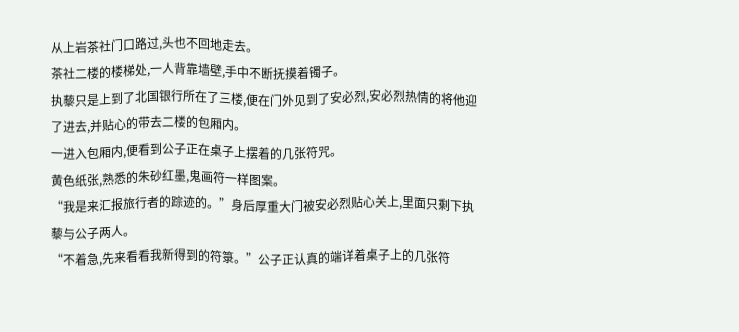从上岩茶社门口路过,头也不回地走去。
茶社二楼的楼梯处,一人背靠墙壁,手中不断抚摸着镯子。
执藜只是上到了北国银行所在了三楼,便在门外见到了安必烈,安必烈热情的将他迎了进去,并贴心的带去二楼的包厢内。
一进入包厢内,便看到公子正在桌子上摆着的几张符咒。
黄色纸张,熟悉的朱砂红墨,鬼画符一样图案。
“我是来汇报旅行者的踪迹的。”身后厚重大门被安必烈贴心关上,里面只剩下执藜与公子两人。
“不着急,先来看看我新得到的符箓。”公子正认真的端详着桌子上的几张符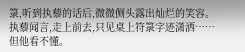箓,听到执藜的话后,微微侧头露出灿烂的笑容。
执藜闻言,走上前去,只见桌上符箓字迹潇洒……但他看不懂。